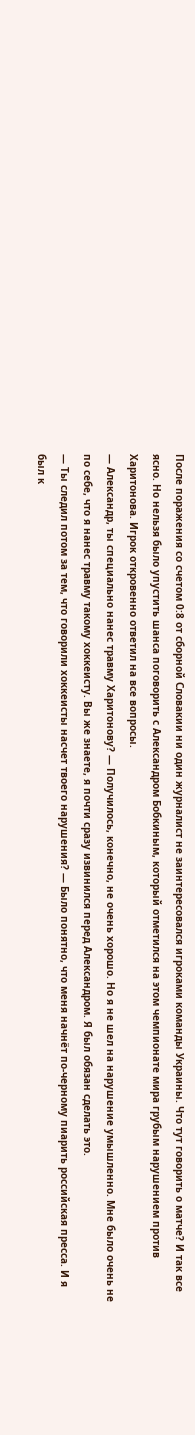После поражения со счетом 0:8 от сборной Словакии ни один журналист не заинтересовался игроками команды Украины. Что тут говорить о матче? И так все ясно. Но нельзя было упустить шанса поговорить с Александром Бобкиным, который отметился на этом чемпионате мира грубым нарушением против Харитонова. Игрок откровенно ответил на все вопросы.
— Александр, ты специально нанес травму Харитонову? — Получилось, конечно, не очень хорошо. Но я не шел на нарушение умышленно. Мне было очень не по себе, что я нанес травму такому хоккеисту. Вы же знаете, я почти сразу извинился перед Александром. Я был обязан сделать это.
— Ты следил потом за тем, что говорили хоккеисты насчет твоего нарушения? — Было понятно, что меня начнёт по-черному пиарить российская пресса. И я был к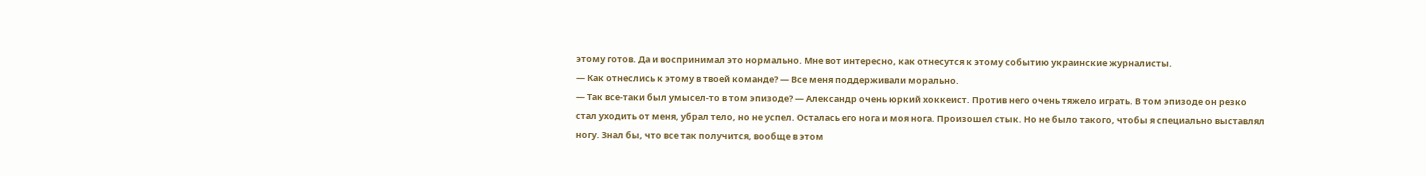этому готов. Да и воспринимал это нормально. Мне вот интересно, как отнесутся к этому событию украинские журналисты.
— Как отнеслись к этому в твоей команде? — Все меня поддерживали морально.
— Так все-таки был умысел-то в том эпизоде? — Александр очень юркий хоккеист. Против него очень тяжело играть. В том эпизоде он резко стал уходить от меня, убрал тело, но не успел. Осталась его нога и моя нога. Произошел стык. Но не было такого, чтобы я специально выставлял ногу. Знал бы, что все так получится, вообще в этом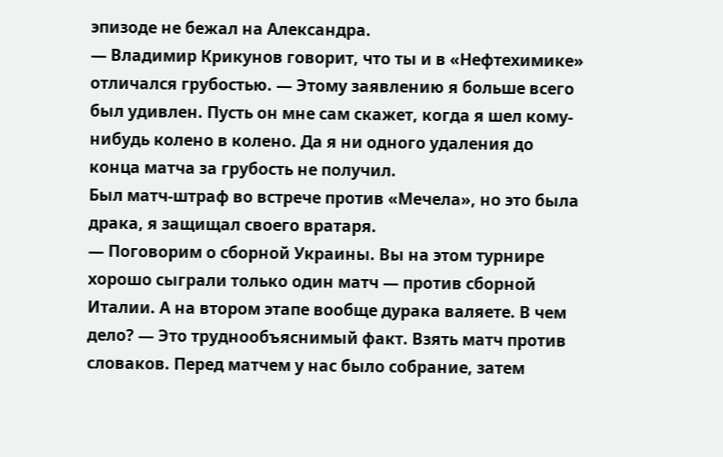эпизоде не бежал на Александра.
— Владимир Крикунов говорит, что ты и в «Нефтехимике» отличался грубостью. — Этому заявлению я больше всего был удивлен. Пусть он мне сам скажет, когда я шел кому-нибудь колено в колено. Да я ни одного удаления до конца матча за грубость не получил.
Был матч-штраф во встрече против «Мечела», но это была драка, я защищал своего вратаря.
— Поговорим о сборной Украины. Вы на этом турнире хорошо сыграли только один матч — против сборной Италии. А на втором этапе вообще дурака валяете. В чем дело? — Это труднообъяснимый факт. Взять матч против словаков. Перед матчем у нас было собрание, затем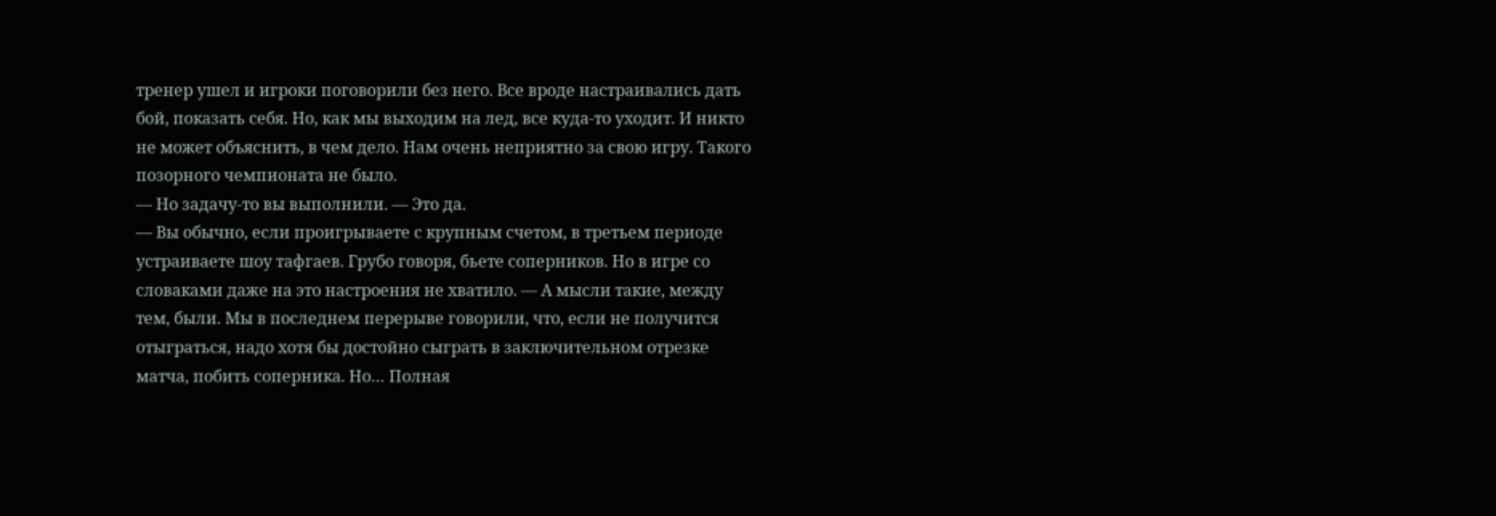тренер ушел и игроки поговорили без него. Все вроде настраивались дать бой, показать себя. Но, как мы выходим на лед, все куда-то уходит. И никто не может объяснить, в чем дело. Нам очень неприятно за свою игру. Такого позорного чемпионата не было.
— Но задачу-то вы выполнили. — Это да.
— Вы обычно, если проигрываете с крупным счетом, в третьем периоде устраиваете шоу тафгаев. Грубо говоря, бьете соперников. Но в игре со словаками даже на это настроения не хватило. — А мысли такие, между тем, были. Мы в последнем перерыве говорили, что, если не получится отыграться, надо хотя бы достойно сыграть в заключительном отрезке матча, побить соперника. Но… Полная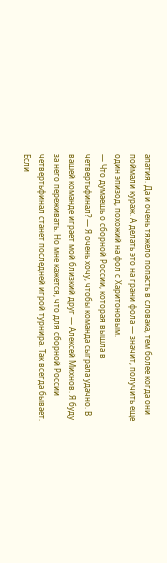апатия. Да и очень тяжело попасть в словака, тем более когда они поймали кураж. А делать это на грани фола — значит, получить еще один эпизод, похожий на фол с Харитоновым.
— Что думаешь о сборной России, которая вышла в четвертьфинал? — Я очень хочу, чтобы команда сыграла удачно. В вашей команде играет мой близкий друг — Алексей Михнов. Я буду за него переживать. Но мне кажется, что для сборной России четвертьфинал станет последней игрой турнира. Так всегда бывает.
Если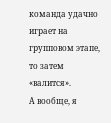команда удачно играет на групповом этапе, то затем «валится».
А вообще, я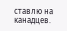ставлю на канадцев.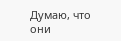Думаю, что они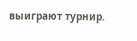выиграют турнир.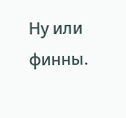Ну или финны.